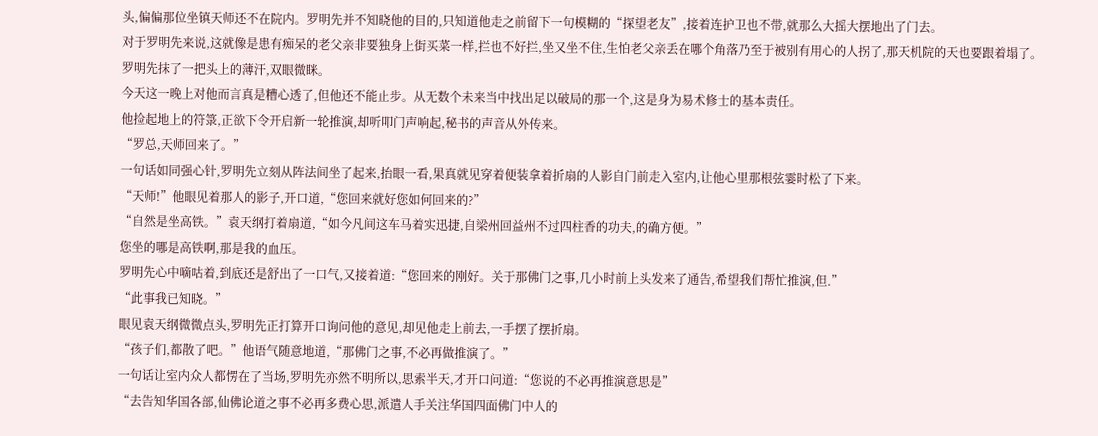头,偏偏那位坐镇天师还不在院内。罗明先并不知晓他的目的,只知道他走之前留下一句模糊的“探望老友”,接着连护卫也不带,就那么大摇大摆地出了门去。
对于罗明先来说,这就像是患有痴呆的老父亲非要独身上街买菜一样,拦也不好拦,坐又坐不住,生怕老父亲丢在哪个角落乃至于被别有用心的人拐了,那天机院的天也要跟着塌了。
罗明先抹了一把头上的薄汗,双眼微眯。
今天这一晚上对他而言真是糟心透了,但他还不能止步。从无数个未来当中找出足以破局的那一个,这是身为易术修士的基本责任。
他捡起地上的符箓,正欲下令开启新一轮推演,却听叩门声响起,秘书的声音从外传来。
“罗总,天师回来了。”
一句话如同强心针,罗明先立刻从阵法间坐了起来,抬眼一看,果真就见穿着便装拿着折扇的人影自门前走入室内,让他心里那根弦霎时松了下来。
“天师!”他眼见着那人的影子,开口道,“您回来就好您如何回来的?”
“自然是坐高铁。”袁天纲打着扇道,“如今凡间这车马着实迅捷,自梁州回益州不过四柱香的功夫,的确方便。”
您坐的哪是高铁啊,那是我的血压。
罗明先心中嘀咕着,到底还是舒出了一口气,又接着道:“您回来的刚好。关于那佛门之事,几小时前上头发来了通告,希望我们帮忙推演,但.”
“此事我已知晓。”
眼见袁天纲微微点头,罗明先正打算开口询问他的意见,却见他走上前去,一手摆了摆折扇。
“孩子们,都散了吧。”他语气随意地道,“那佛门之事,不必再做推演了。”
一句话让室内众人都愣在了当场,罗明先亦然不明所以,思索半天,才开口问道:“您说的不必再推演意思是”
“去告知华国各部,仙佛论道之事不必再多费心思,派遣人手关注华国四面佛门中人的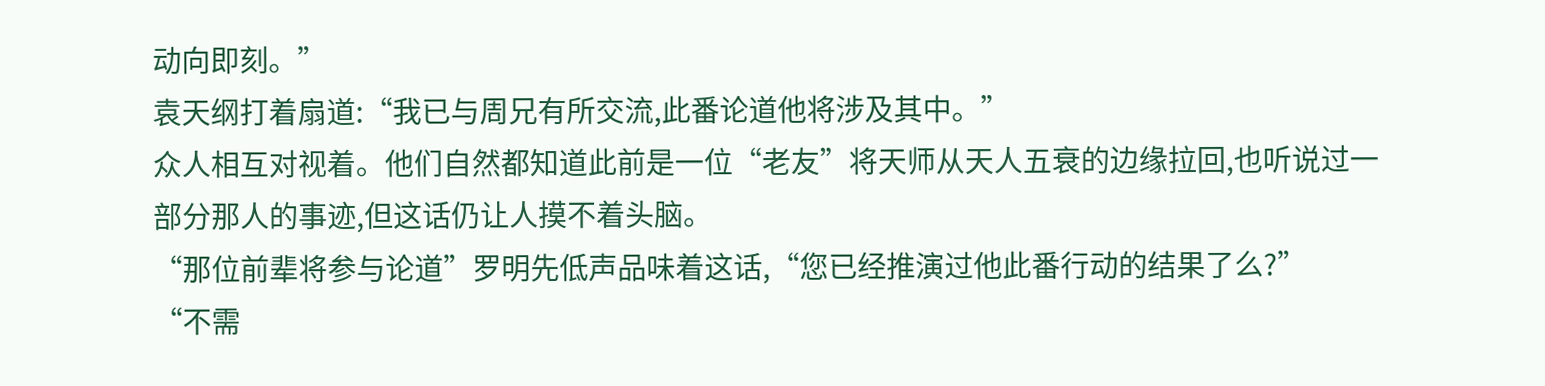动向即刻。”
袁天纲打着扇道:“我已与周兄有所交流,此番论道他将涉及其中。”
众人相互对视着。他们自然都知道此前是一位“老友”将天师从天人五衰的边缘拉回,也听说过一部分那人的事迹,但这话仍让人摸不着头脑。
“那位前辈将参与论道”罗明先低声品味着这话,“您已经推演过他此番行动的结果了么?”
“不需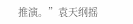推演。”袁天纲摇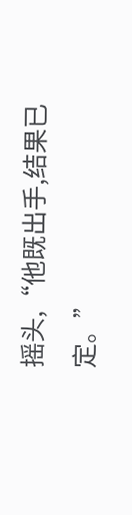摇头,“他既出手,结果已定。”